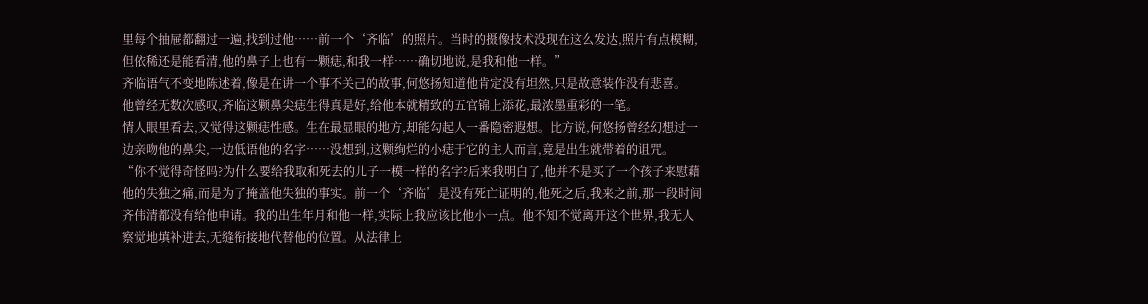里每个抽屉都翻过一遍,找到过他……前一个‘齐临’的照片。当时的摄像技术没现在这么发达,照片有点模糊,但依稀还是能看清,他的鼻子上也有一颗痣,和我一样……确切地说,是我和他一样。”
齐临语气不变地陈述着,像是在讲一个事不关己的故事,何悠扬知道他肯定没有坦然,只是故意装作没有悲喜。
他曾经无数次感叹,齐临这颗鼻尖痣生得真是好,给他本就精致的五官锦上添花,最浓墨重彩的一笔。
情人眼里看去,又觉得这颗痣性感。生在最显眼的地方,却能勾起人一番隐密遐想。比方说,何悠扬曾经幻想过一边亲吻他的鼻尖,一边低语他的名字……没想到,这颗绚烂的小痣于它的主人而言,竟是出生就带着的诅咒。
“你不觉得奇怪吗?为什么要给我取和死去的儿子一模一样的名字?后来我明白了,他并不是买了一个孩子来慰藉他的失独之痛,而是为了掩盖他失独的事实。前一个‘齐临’是没有死亡证明的,他死之后,我来之前,那一段时间齐伟清都没有给他申请。我的出生年月和他一样,实际上我应该比他小一点。他不知不觉离开这个世界,我无人察觉地填补进去,无缝衔接地代替他的位置。从法律上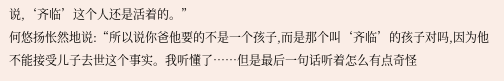说,‘齐临’这个人还是活着的。”
何悠扬怅然地说:“所以说你爸他要的不是一个孩子,而是那个叫‘齐临’的孩子对吗,因为他不能接受儿子去世这个事实。我听懂了……但是最后一句话听着怎么有点奇怪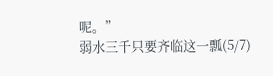呢。”
弱水三千只要齐临这一瓢(5/7)